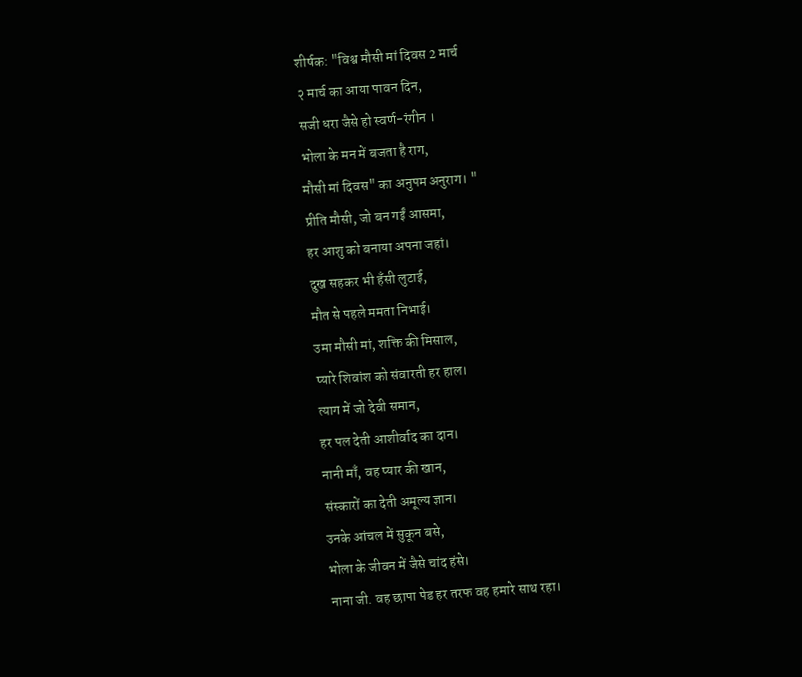शीर्षक: "विश्व मौसी मां दिवस 2 मार्च
२ मार्च का आया पावन दिन,
सजी धरा जैसे हो स्वर्ण-रंगीन ।
भोला के मन में बजता है राग,
मौसी मां दिवस" का अनुपम अनुराग। "
प्रीति मौसी, जो बन गईं आसमा,
हर आशु को बनाया अपना जहां।
दुख सहकर भी हँसी लुटाई,
मौत से पहले ममता निभाई।
उमा मौसी मां, शक्ति की मिसाल,
प्यारे शिवांश को संवारती हर हाल।
त्याग में जो देवी समान,
हर पल देती आशीर्वाद का दान।
नानी माँ, वह प्यार की खान,
संस्कारों का देती अमूल्य ज्ञान।
उनके आंचल में सुकून बसे,
भोला के जीवन में जैसे चांद हंसे।
नाना जी. वह छापा पेड हर तरफ वह हमारे साथ रहा।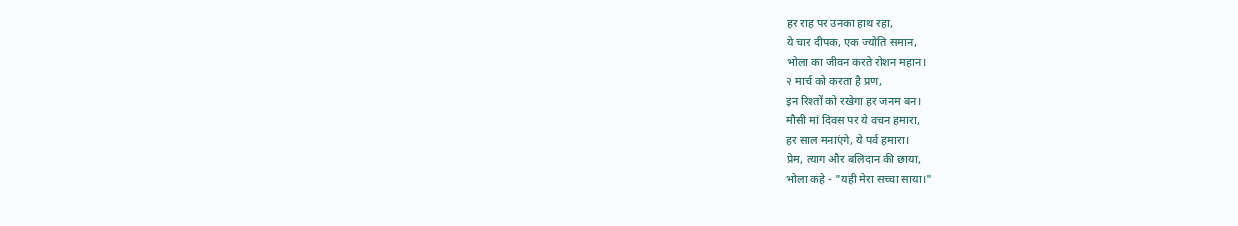हर राह पर उनका हाथ रहा,
ये चार दीपक, एक ज्योति समान,
भोला का जीवन करते रोशन महान।
२ मार्च को करता है प्रण,
इन रिश्तों को रखेगा हर जनम बन।
मौसी मां दिवस पर ये वचन हमारा,
हर साल मनाएंगे, ये पर्व हमारा।
प्रेम, त्याग और बलिदान की छाया,
भोला कहे - "यही मेरा सच्चा साया।"